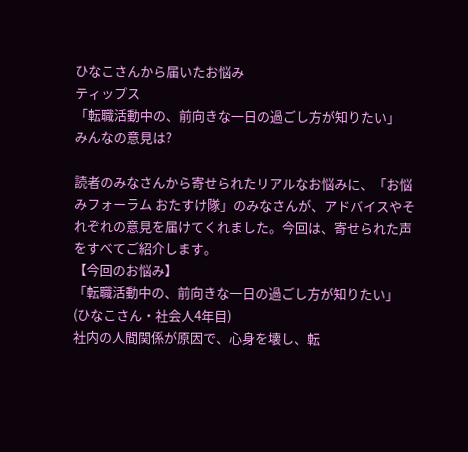ひなこさんから届いたお悩み
ティップス
「転職活動中の、前向きな一日の過ごし方が知りたい」
みんなの意見は?

読者のみなさんから寄せられたリアルなお悩みに、「お悩みフォーラム おたすけ隊」のみなさんが、アドバイスやそれぞれの意見を届けてくれました。今回は、寄せられた声をすべてご紹介します。
【今回のお悩み】
「転職活動中の、前向きな一日の過ごし方が知りたい」
(ひなこさん・社会人4年目)
社内の人間関係が原因で、心身を壊し、転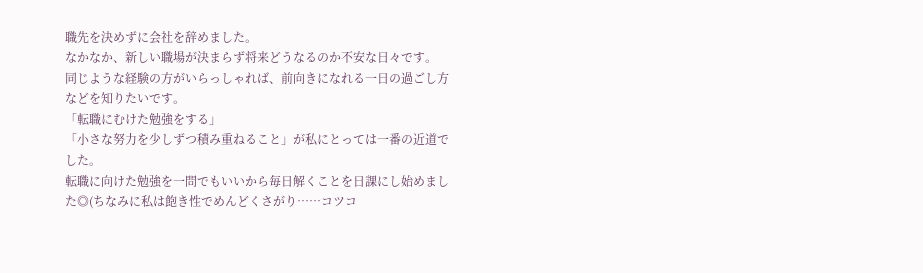職先を決めずに会社を辞めました。
なかなか、新しい職場が決まらず将来どうなるのか不安な日々です。
同じような経験の方がいらっしゃれば、前向きになれる一日の過ごし方などを知りたいです。
「転職にむけた勉強をする」
「小さな努力を少しずつ積み重ねること」が私にとっては一番の近道でした。
転職に向けた勉強を一問でもいいから毎日解くことを日課にし始めました◎(ちなみに私は飽き性でめんどくさがり……コツコ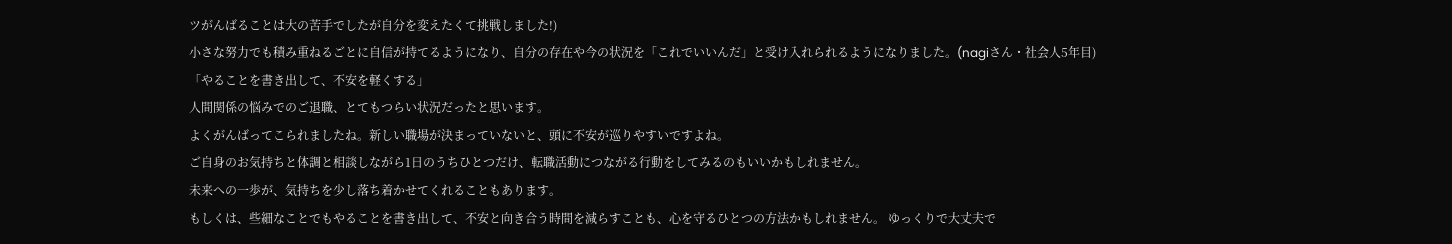ツがんばることは大の苦手でしたが自分を変えたくて挑戦しました!)
小さな努力でも積み重ねるごとに自信が持てるようになり、自分の存在や今の状況を「これでいいんだ」と受け入れられるようになりました。(nagiさん・社会人5年目)
「やることを書き出して、不安を軽くする」
人間関係の悩みでのご退職、とてもつらい状況だったと思います。
よくがんばってこられましたね。新しい職場が決まっていないと、頭に不安が巡りやすいですよね。
ご自身のお気持ちと体調と相談しながら1日のうちひとつだけ、転職活動につながる行動をしてみるのもいいかもしれません。
未来への一歩が、気持ちを少し落ち着かせてくれることもあります。
もしくは、些細なことでもやることを書き出して、不安と向き合う時間を減らすことも、心を守るひとつの方法かもしれません。 ゆっくりで大丈夫で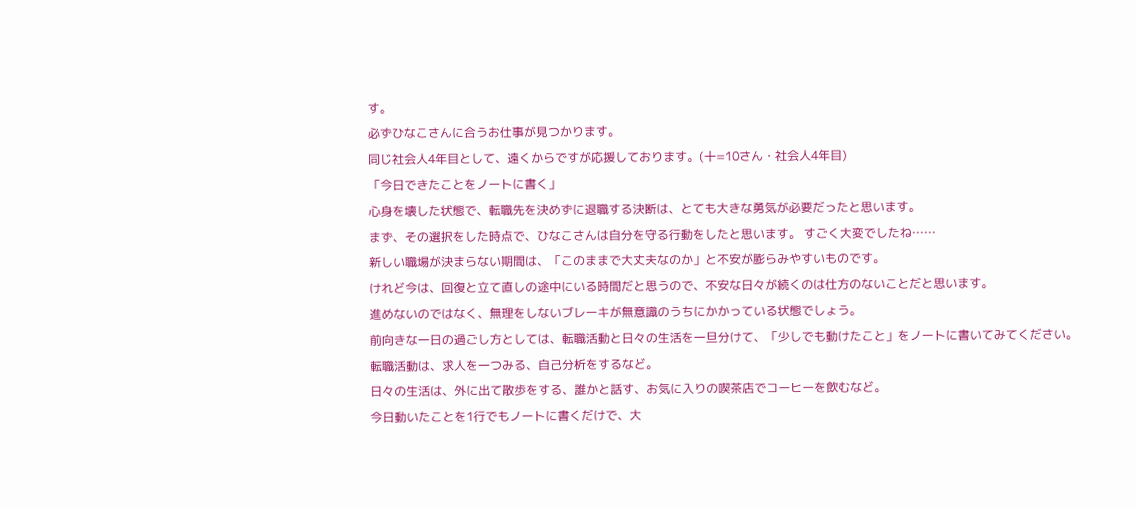す。
必ずひなこさんに合うお仕事が見つかります。
同じ社会人4年目として、遠くからですが応援しております。(十=10さん・社会人4年目)
「今日できたことをノートに書く」
心身を壊した状態で、転職先を決めずに退職する決断は、とても大きな勇気が必要だったと思います。
まず、その選択をした時点で、ひなこさんは自分を守る行動をしたと思います。 すごく大変でしたね……
新しい職場が決まらない期間は、「このままで大丈夫なのか」と不安が膨らみやすいものです。
けれど今は、回復と立て直しの途中にいる時間だと思うので、不安な日々が続くのは仕方のないことだと思います。
進めないのではなく、無理をしないブレーキが無意識のうちにかかっている状態でしょう。
前向きな一日の過ごし方としては、転職活動と日々の生活を一旦分けて、「少しでも動けたこと」をノートに書いてみてください。
転職活動は、求人を一つみる、自己分析をするなど。
日々の生活は、外に出て散歩をする、誰かと話す、お気に入りの喫茶店でコーヒーを飲むなど。
今日動いたことを1行でもノートに書くだけで、大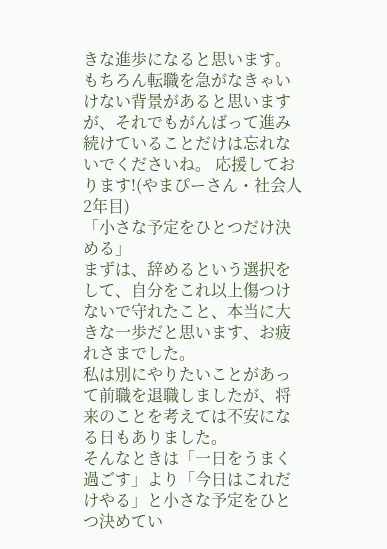きな進歩になると思います。
もちろん転職を急がなきゃいけない背景があると思いますが、それでもがんばって進み続けていることだけは忘れないでくださいね。 応援しております!(やまぴーさん・社会人2年目)
「小さな予定をひとつだけ決める」
まずは、辞めるという選択をして、自分をこれ以上傷つけないで守れたこと、本当に大きな一歩だと思います、お疲れさまでした。
私は別にやりたいことがあって前職を退職しましたが、将来のことを考えては不安になる日もありました。
そんなときは「一日をうまく過ごす」より「今日はこれだけやる」と小さな予定をひとつ決めてい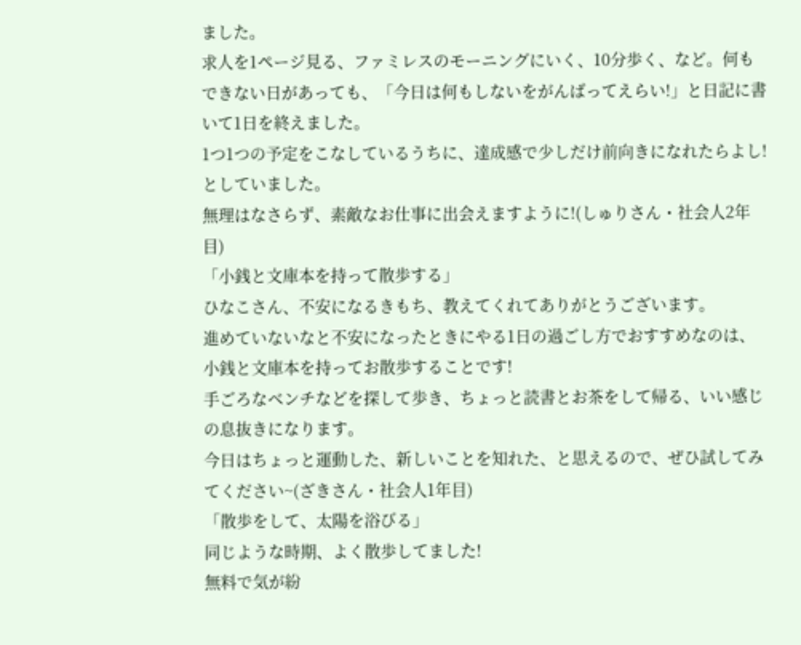ました。
求人を1ページ見る、ファミレスのモーニングにいく、10分歩く、など。何もできない日があっても、「今日は何もしないをがんばってえらい!」と日記に書いて1日を終えました。
1つ1つの予定をこなしているうちに、達成感で少しだけ前向きになれたらよし!としていました。
無理はなさらず、素敵なお仕事に出会えますように!(しゅりさん・社会人2年目)
「小銭と文庫本を持って散歩する」
ひなこさん、不安になるきもち、教えてくれてありがとうございます。
進めていないなと不安になったときにやる1日の過ごし方でおすすめなのは、小銭と文庫本を持ってお散歩することです!
手ごろなベンチなどを探して歩き、ちょっと読書とお茶をして帰る、いい感じの息抜きになります。
今日はちょっと運動した、新しいことを知れた、と思えるので、ぜひ試してみてください~(ざきさん・社会人1年目)
「散歩をして、太陽を浴びる」
同じような時期、よく散歩してました!
無料で気が紛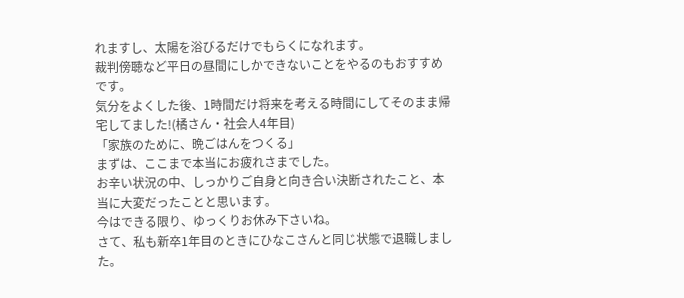れますし、太陽を浴びるだけでもらくになれます。
裁判傍聴など平日の昼間にしかできないことをやるのもおすすめです。
気分をよくした後、1時間だけ将来を考える時間にしてそのまま帰宅してました!(橘さん・社会人4年目)
「家族のために、晩ごはんをつくる」
まずは、ここまで本当にお疲れさまでした。
お辛い状況の中、しっかりご自身と向き合い決断されたこと、本当に大変だったことと思います。
今はできる限り、ゆっくりお休み下さいね。
さて、私も新卒1年目のときにひなこさんと同じ状態で退職しました。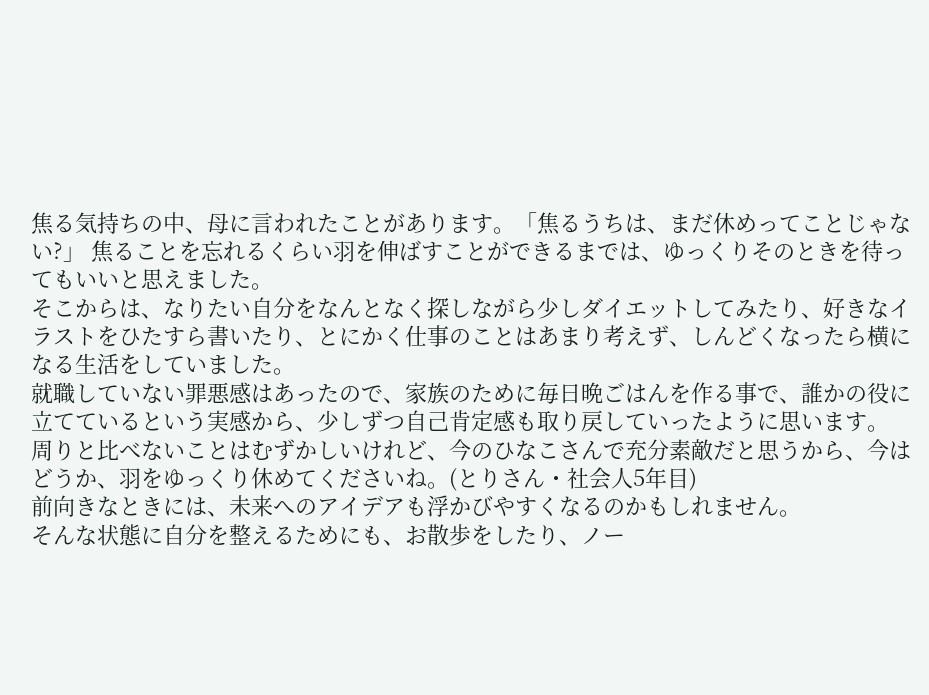焦る気持ちの中、母に言われたことがあります。「焦るうちは、まだ休めってことじゃない?」 焦ることを忘れるくらい羽を伸ばすことができるまでは、ゆっくりそのときを待ってもいいと思えました。
そこからは、なりたい自分をなんとなく探しながら少しダイエットしてみたり、好きなイラストをひたすら書いたり、とにかく仕事のことはあまり考えず、しんどくなったら横になる生活をしていました。
就職していない罪悪感はあったので、家族のために毎日晩ごはんを作る事で、誰かの役に立てているという実感から、少しずつ自己肯定感も取り戻していったように思います。
周りと比べないことはむずかしいけれど、今のひなこさんで充分素敵だと思うから、今はどうか、羽をゆっくり休めてくださいね。(とりさん・社会人5年目)
前向きなときには、未来へのアイデアも浮かびやすくなるのかもしれません。
そんな状態に自分を整えるためにも、お散歩をしたり、ノー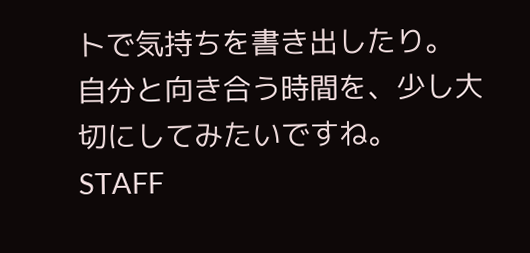トで気持ちを書き出したり。
自分と向き合う時間を、少し大切にしてみたいですね。
STAFF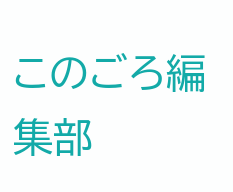このごろ編集部